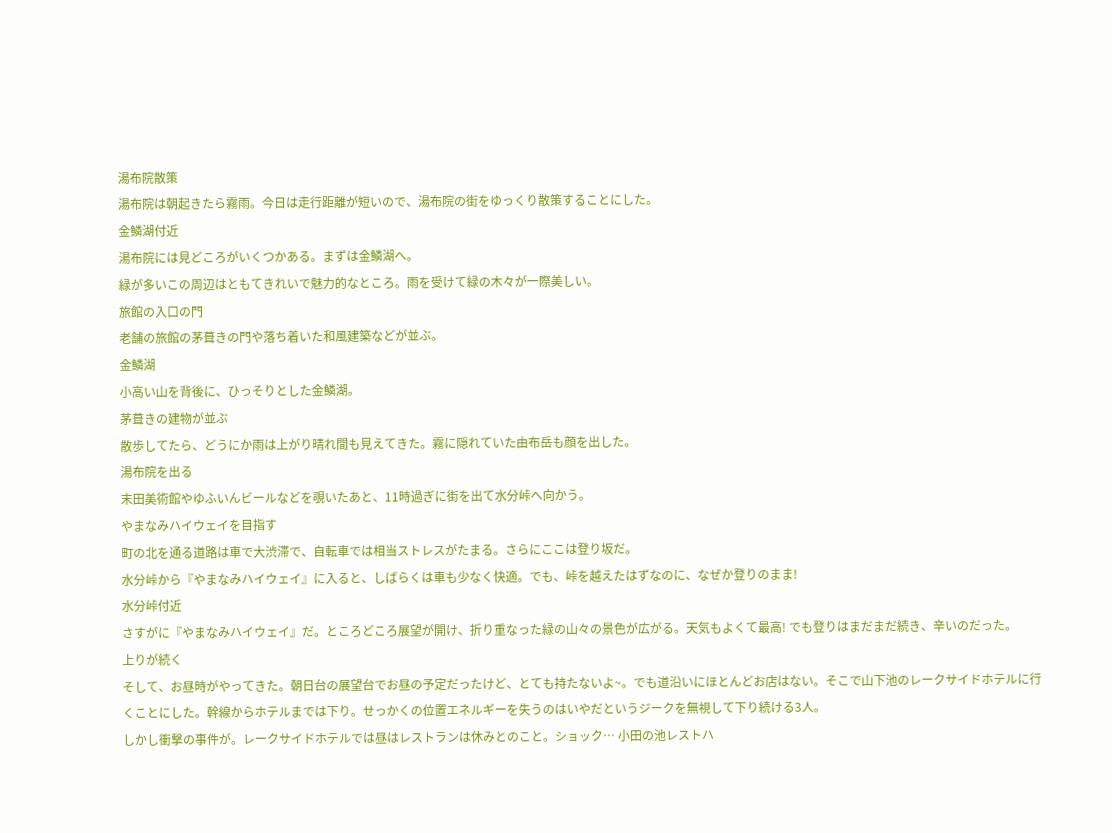湯布院散策
湯布院は朝起きたら霧雨。今日は走行距離が短いので、湯布院の街をゆっくり散策することにした。
金鱗湖付近
湯布院には見どころがいくつかある。まずは金鱗湖へ。
緑が多いこの周辺はともてきれいで魅力的なところ。雨を受けて緑の木々が一際美しい。
旅館の入口の門
老舗の旅館の茅葺きの門や落ち着いた和風建築などが並ぶ。
金鱗湖
小高い山を背後に、ひっそりとした金鱗湖。
茅葺きの建物が並ぶ
散歩してたら、どうにか雨は上がり晴れ間も見えてきた。霧に隠れていた由布岳も顔を出した。
湯布院を出る
末田美術館やゆふいんビールなどを覗いたあと、11時過ぎに街を出て水分峠へ向かう。
やまなみハイウェイを目指す
町の北を通る道路は車で大渋滞で、自転車では相当ストレスがたまる。さらにここは登り坂だ。
水分峠から『やまなみハイウェイ』に入ると、しばらくは車も少なく快適。でも、峠を越えたはずなのに、なぜか登りのまま!
水分峠付近
さすがに『やまなみハイウェイ』だ。ところどころ展望が開け、折り重なった緑の山々の景色が広がる。天気もよくて最高! でも登りはまだまだ続き、辛いのだった。
上りが続く
そして、お昼時がやってきた。朝日台の展望台でお昼の予定だったけど、とても持たないよ~。でも道沿いにほとんどお店はない。そこで山下池のレークサイドホテルに行くことにした。幹線からホテルまでは下り。せっかくの位置エネルギーを失うのはいやだというジークを無視して下り続ける3人。
しかし衝撃の事件が。レークサイドホテルでは昼はレストランは休みとのこと。ショック… 小田の池レストハ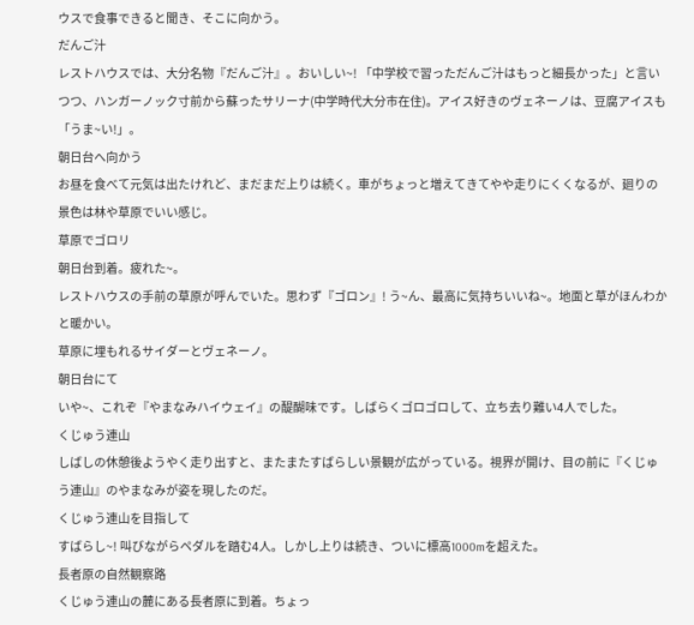ウスで食事できると聞き、そこに向かう。
だんご汁
レストハウスでは、大分名物『だんご汁』。おいしい~! 「中学校で習っただんご汁はもっと細長かった」と言いつつ、ハンガーノック寸前から蘇ったサリーナ(中学時代大分市在住)。アイス好きのヴェネーノは、豆腐アイスも「うま~い!」。
朝日台へ向かう
お昼を食べて元気は出たけれど、まだまだ上りは続く。車がちょっと増えてきてやや走りにくくなるが、廻りの景色は林や草原でいい感じ。
草原でゴロリ
朝日台到着。疲れた~。
レストハウスの手前の草原が呼んでいた。思わず『ゴロン』! う~ん、最高に気持ちいいね~。地面と草がほんわかと暖かい。
草原に埋もれるサイダーとヴェネーノ。
朝日台にて
いや~、これぞ『やまなみハイウェイ』の醍醐味です。しばらくゴロゴロして、立ち去り難い4人でした。
くじゅう連山
しばしの休憩後ようやく走り出すと、またまたすばらしい景観が広がっている。視界が開け、目の前に『くじゅう連山』のやまなみが姿を現したのだ。
くじゅう連山を目指して
すばらし~! 叫びながらペダルを踏む4人。しかし上りは続き、ついに標高1000mを超えた。
長者原の自然観察路
くじゅう連山の麓にある長者原に到着。ちょっ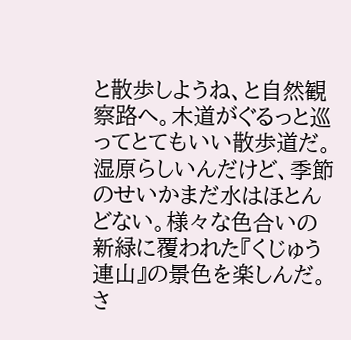と散歩しようね、と自然観察路へ。木道がぐるっと巡ってとてもいい散歩道だ。湿原らしいんだけど、季節のせいかまだ水はほとんどない。様々な色合いの新緑に覆われた『くじゅう連山』の景色を楽しんだ。
さ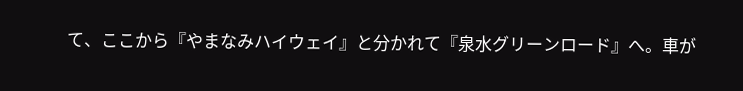て、ここから『やまなみハイウェイ』と分かれて『泉水グリーンロード』へ。車が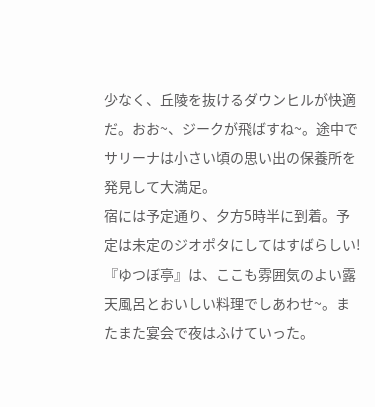少なく、丘陵を抜けるダウンヒルが快適だ。おお~、ジークが飛ばすね~。途中でサリーナは小さい頃の思い出の保養所を発見して大満足。
宿には予定通り、夕方5時半に到着。予定は未定のジオポタにしてはすばらしい! 『ゆつぼ亭』は、ここも雰囲気のよい露天風呂とおいしい料理でしあわせ~。またまた宴会で夜はふけていった。